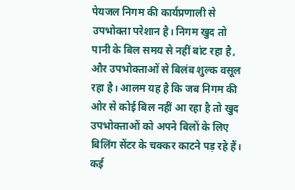पेयजल निगम की कार्यप्रणाली से उपभोक्ता परेशान है। निगम खुद तो पानी के बिल समय से नहीं बांट रहा है, और उपभोक्ताओं से बिलंब शुल्क वसूल रहा है। आलम यह है कि जब निगम की ओर से कोई बिल नहीं आ रहा है तो खुद उपभोक्ताओं को अपने बिलों के लिए बिलिंग सेंटर के चक्कर काटने पड़ रहे हैं। कई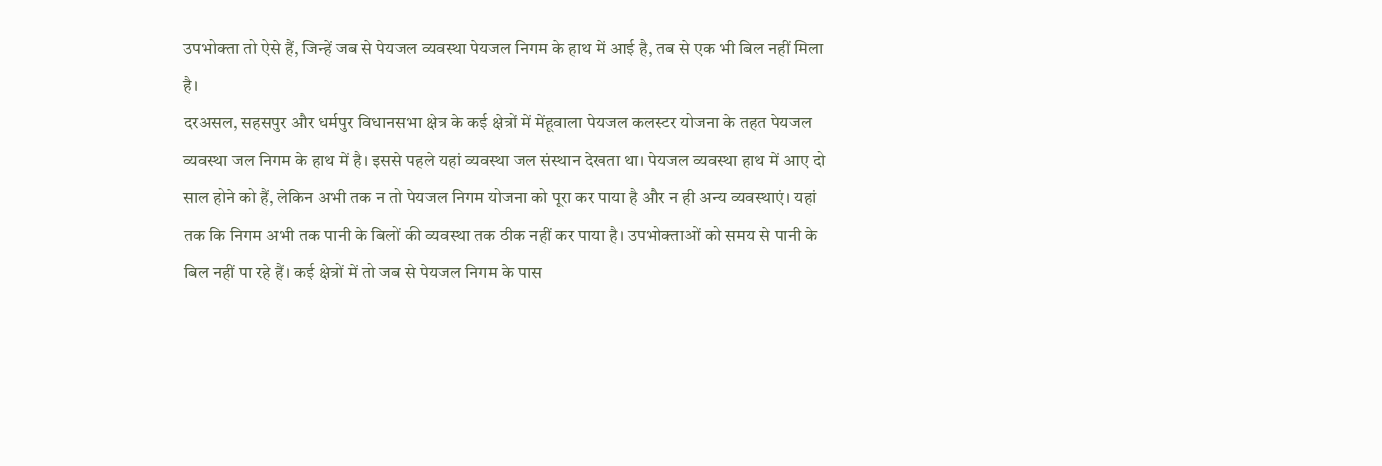उपभोक्ता तो ऐसे हैं, जिन्हें जब से पेयजल व्यवस्था पेयजल निगम के हाथ में आई है, तब से एक भी बिल नहीं मिला है।
दरअसल, सहसपुर और धर्मपुर विधानसभा क्षेत्र के कई क्षेत्रों में मेंहूवाला पेयजल कलस्टर योजना के तहत पेयजल व्यवस्था जल निगम के हाथ में है। इससे पहले यहां व्यवस्था जल संस्थान देखता था। पेयजल व्यवस्था हाथ में आए दो साल होने को हैं, लेकिन अभी तक न तो पेयजल निगम योजना को पूरा कर पाया है और न ही अन्य व्यवस्थाएं। यहां तक कि निगम अभी तक पानी के बिलों की व्यवस्था तक ठीक नहीं कर पाया है। उपभोक्ताओं को समय से पानी के बिल नहीं पा रहे हैं। कई क्षेत्रों में तो जब से पेयजल निगम के पास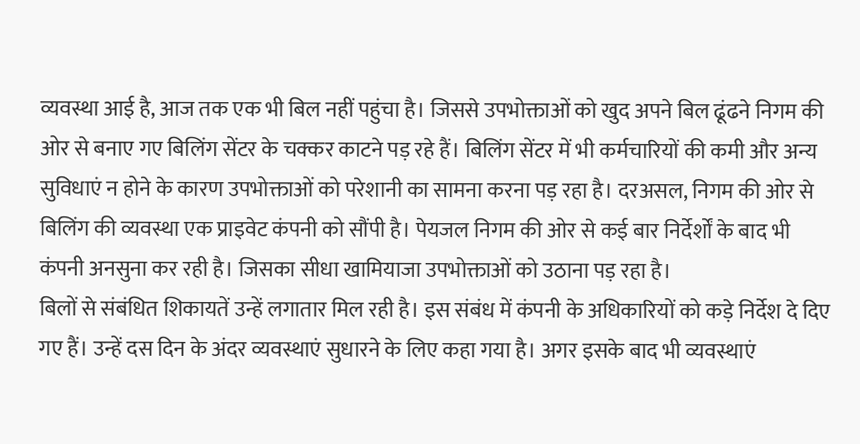व्यवस्था आई है, आज तक एक भी बिल नहीं पहुंचा है। जिससे उपभोक्ताओं को खुद अपने बिल ढूंढने निगम की ओर से बनाए गए बिलिंग सेंटर के चक्कर काटने पड़ रहे हैं। बिलिंग सेंटर में भी कर्मचारियों की कमी और अन्य सुविधाएं न होने के कारण उपभोक्ताओं को परेशानी का सामना करना पड़ रहा है। दरअसल, निगम की ओर से बिलिंग की व्यवस्था एक प्राइवेट कंपनी को सौंपी है। पेयजल निगम की ओर से कई बार निर्देर्शों के बाद भी कंपनी अनसुना कर रही है। जिसका सीधा खामियाजा उपभोक्ताओं को उठाना पड़ रहा है।
बिलों से संबंधित शिकायतें उन्हें लगातार मिल रही है। इस संबंध में कंपनी के अधिकारियों को कड़े निर्देश दे दिए गए हैं। उन्हें दस दिन के अंदर व्यवस्थाएं सुधारने के लिए कहा गया है। अगर इसके बाद भी व्यवस्थाएं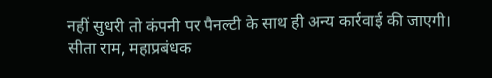नहीं सुधरी तो कंपनी पर पैनल्टी के साथ ही अन्य कार्रवाई की जाएगी।
सीता राम, महाप्रबंधक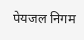पेयजल निगम